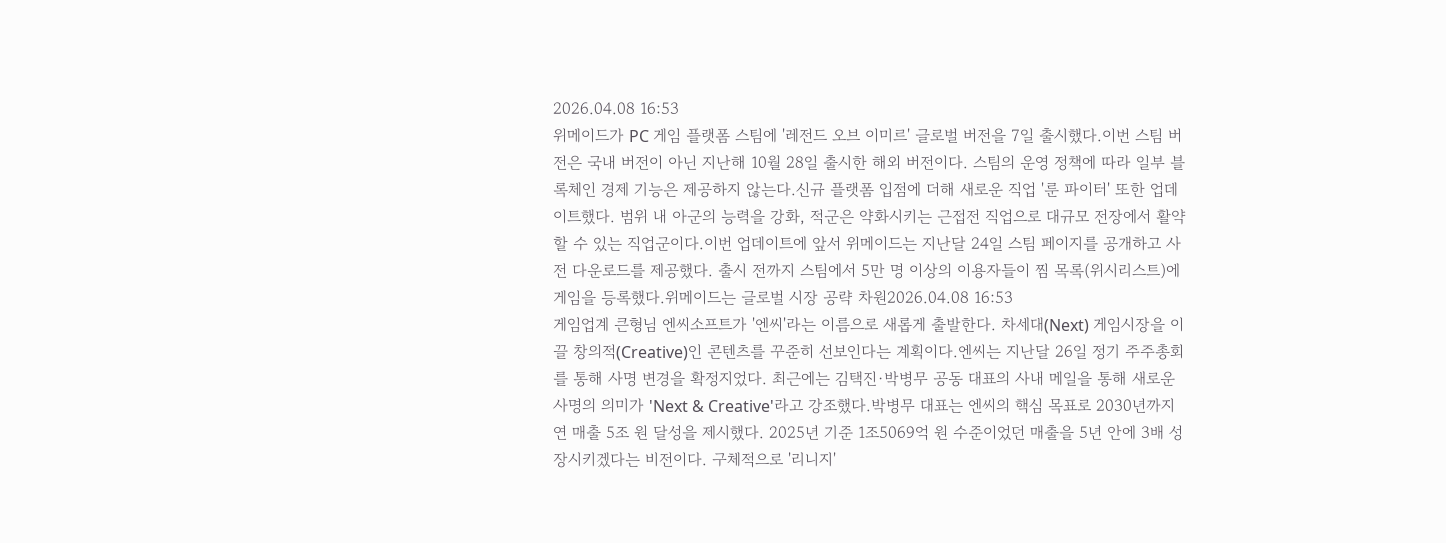2026.04.08 16:53
위메이드가 PC 게임 플랫폼 스팀에 '레전드 오브 이미르' 글로벌 버전을 7일 출시했다.이번 스팀 버전은 국내 버전이 아닌 지난해 10월 28일 출시한 해외 버전이다. 스팀의 운영 정책에 따라 일부 블록체인 경제 기능은 제공하지 않는다.신규 플랫폼 입점에 더해 새로운 직업 '룬 파이터' 또한 업데이트했다. 범위 내 아군의 능력을 강화, 적군은 약화시키는 근접전 직업으로 대규모 전장에서 활약할 수 있는 직업군이다.이번 업데이트에 앞서 위메이드는 지난달 24일 스팀 페이지를 공개하고 사전 다운로드를 제공했다. 출시 전까지 스팀에서 5만 명 이상의 이용자들이 찜 목록(위시리스트)에 게임을 등록했다.위메이드는 글로벌 시장 공략 차원2026.04.08 16:53
게임업계 큰형님 엔씨소프트가 '엔씨'라는 이름으로 새롭게 출발한다. 차세대(Next) 게임시장을 이끌 창의적(Creative)인 콘텐츠를 꾸준히 선보인다는 계획이다.엔씨는 지난달 26일 정기 주주총회를 통해 사명 변경을 확정지었다. 최근에는 김택진·박병무 공동 대표의 사내 메일을 통해 새로운 사명의 의미가 'Next & Creative'라고 강조했다.박병무 대표는 엔씨의 핵심 목표로 2030년까지 연 매출 5조 원 달성을 제시했다. 2025년 기준 1조5069억 원 수준이었던 매출을 5년 안에 3배 성장시키겠다는 비전이다. 구체적으로 '리니지'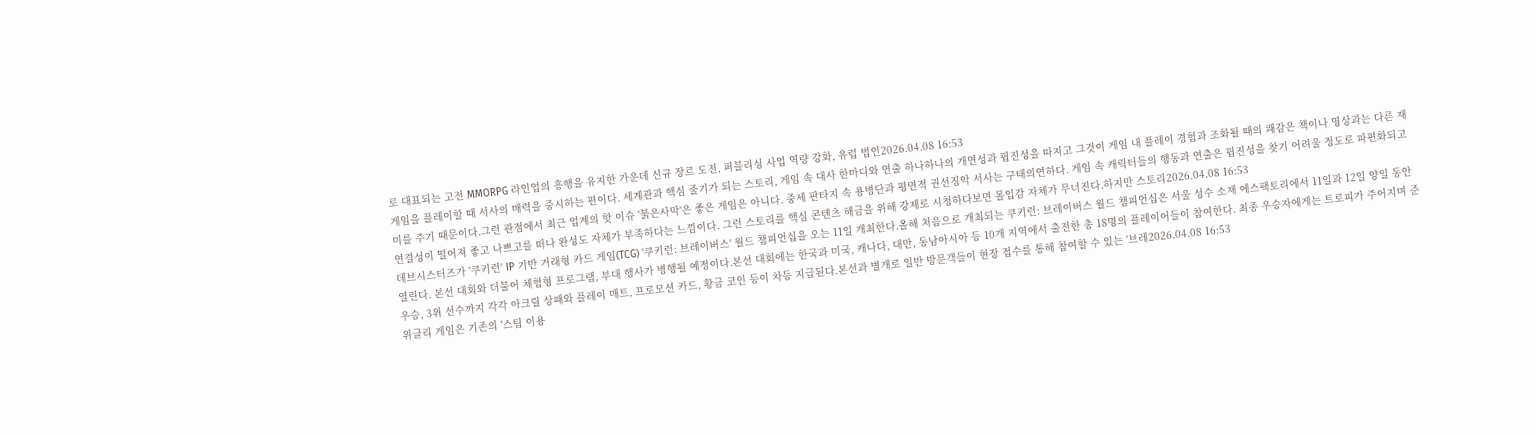로 대표되는 고전 MMORPG 라인업의 흥행을 유지한 가운데 신규 장르 도전, 퍼블리싱 사업 역량 강화, 유럽 법인2026.04.08 16:53
게임을 플레이할 때 서사의 매력을 중시하는 편이다. 세계관과 핵심 줄기가 되는 스토리, 게임 속 대사 한마디와 연출 하나하나의 개연성과 핍진성을 따지고 그것이 게임 내 플레이 경험과 조화될 때의 쾌감은 책이나 영상과는 다른 재미를 주기 때문이다.그런 관점에서 최근 업계의 핫 이슈 '붉은사막'은 좋은 게임은 아니다. 중세 판타지 속 용병단과 평면적 권선징악 서사는 구태의연하다. 게임 속 캐릭터들의 행동과 연출은 핍진성을 찾기 어려울 정도로 파편화되고 연결성이 떨어져 좋고 나쁘고를 떠나 완성도 자체가 부족하다는 느낌이다. 그런 스토리를 핵심 콘텐츠 해금을 위해 강제로 시청하다보면 몰입감 자체가 무너진다.하지만 스토리2026.04.08 16:53
데브시스터즈가 '쿠키런' IP 기반 거래형 카드 게임(TCG) '쿠키런: 브레이버스' 월드 챔피언십을 오는 11일 개최한다.올해 처음으로 개최되는 쿠키런: 브레이버스 월드 챔피언십은 서울 성수 소재 에스팩토리에서 11일과 12일 양일 동안 열린다. 본선 대회와 더불어 체험형 프로그램, 부대 행사가 병행될 예정이다.본선 대회에는 한국과 미국, 캐나다, 대만, 동남아시아 등 10개 지역에서 출전한 총 18명의 플레이어들이 참여한다. 최종 우승자에게는 트로피가 주어지며 준우승, 3위 선수까지 각각 아크릴 상패와 플레이 매트, 프로모션 카드, 황금 코인 등이 차등 지급된다.본선과 별개로 일반 방문객들이 현장 접수를 통해 참여할 수 있는 '브레2026.04.08 16:53
위클리 게임은 기존의 '스팀 이용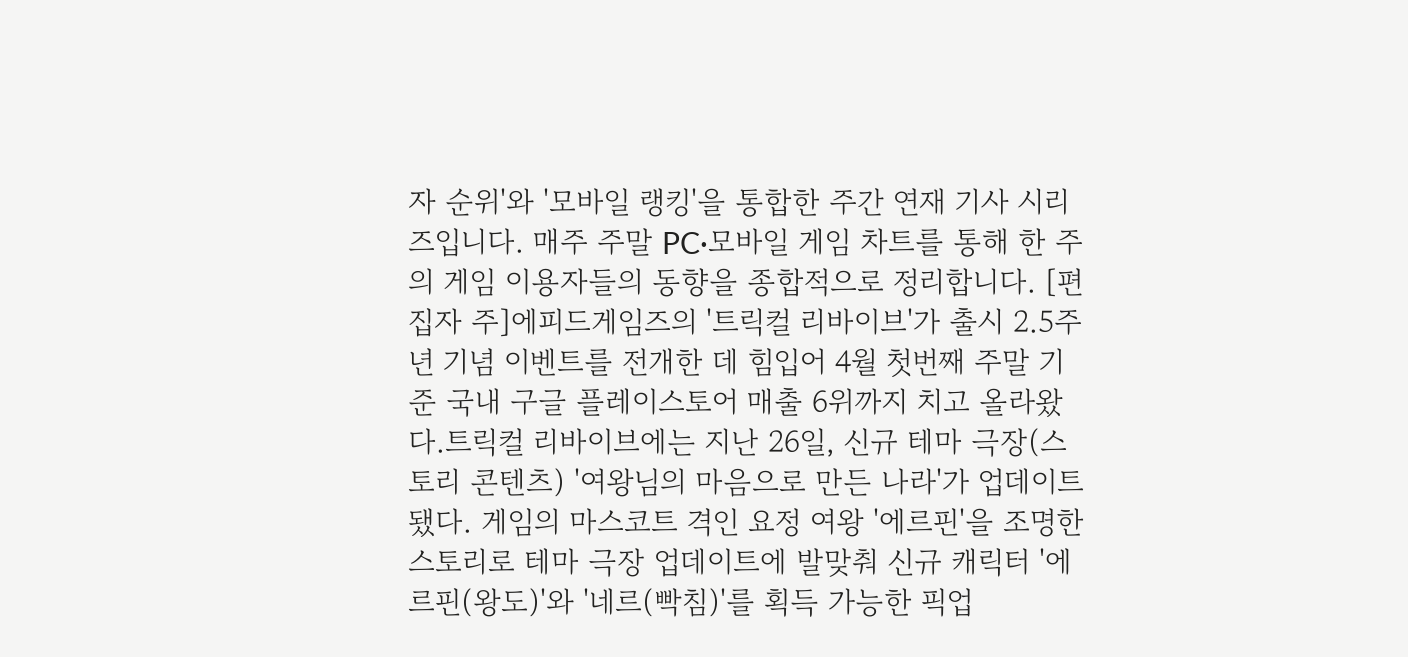자 순위'와 '모바일 랭킹'을 통합한 주간 연재 기사 시리즈입니다. 매주 주말 PC·모바일 게임 차트를 통해 한 주의 게임 이용자들의 동향을 종합적으로 정리합니다. [편집자 주]에피드게임즈의 '트릭컬 리바이브'가 출시 2.5주년 기념 이벤트를 전개한 데 힘입어 4월 첫번째 주말 기준 국내 구글 플레이스토어 매출 6위까지 치고 올라왔다.트릭컬 리바이브에는 지난 26일, 신규 테마 극장(스토리 콘텐츠) '여왕님의 마음으로 만든 나라'가 업데이트됐다. 게임의 마스코트 격인 요정 여왕 '에르핀'을 조명한 스토리로 테마 극장 업데이트에 발맞춰 신규 캐릭터 '에르핀(왕도)'와 '네르(빡침)'를 획득 가능한 픽업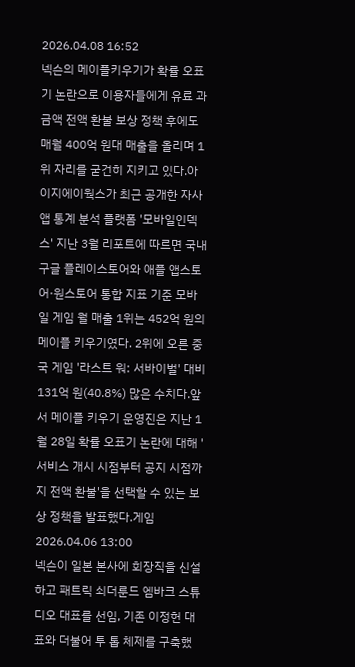2026.04.08 16:52
넥슨의 메이플키우기가 확률 오표기 논란으로 이용자들에게 유료 과금액 전액 환불 보상 정책 후에도 매월 400억 원대 매출을 올리며 1위 자리를 굳건히 지키고 있다.아이지에이웍스가 최근 공개한 자사 앱 통계 분석 플랫폼 '모바일인덱스' 지난 3월 리포트에 따르면 국내 구글 플레이스토어와 애플 앱스토어·원스토어 통합 지표 기준 모바일 게임 월 매출 1위는 452억 원의 메이플 키우기였다. 2위에 오른 중국 게임 '라스트 워: 서바이벌' 대비 131억 원(40.8%) 많은 수치다.앞서 메이플 키우기 운영진은 지난 1월 28일 확률 오표기 논란에 대해 '서비스 개시 시점부터 공지 시점까지 전액 환불'을 선택할 수 있는 보상 정책을 발표했다.게임2026.04.06 13:00
넥슨이 일본 본사에 회장직을 신설하고 패트릭 쇠더룬드 엠바크 스튜디오 대표를 선임, 기존 이정헌 대표와 더불어 투 톱 체제를 구축했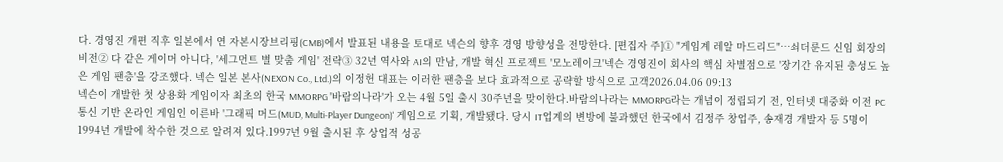다. 경영진 개편 직후 일본에서 연 자본시장브리핑(CMB)에서 발표된 내용을 토대로 넥슨의 향후 경영 방향성을 전망한다. [편집자 주]① "게임계 레알 마드리드"…쇠더룬드 신임 회장의 비전② 다 같은 게이머 아니다, '세그먼트 별 맞춤 게임' 전략③ 32년 역사와 AI의 만남, 개발 혁신 프로젝트 '모노레이크'넥슨 경영진이 회사의 핵심 차별점으로 '장기간 유지된 충성도 높은 게임 팬층'을 강조했다. 넥슨 일본 본사(NEXON Co., Ltd.)의 이정헌 대표는 이러한 팬층을 보다 효과적으로 공략할 방식으로 고객2026.04.06 09:13
넥슨이 개발한 첫 상용화 게임이자 최초의 한국 MMORPG '바람의나라'가 오는 4월 5일 출시 30주년을 맞이한다.바람의나라는 MMORPG라는 개념이 정립되기 전, 인터넷 대중화 이전 PC 통신 기반 온라인 게임인 이른바 '그래픽 머드(MUD, Multi-Player Dungeon)' 게임으로 기획, 개발됐다. 당시 IT업계의 변방에 불과했던 한국에서 김정주 창업주, 송재경 개발자 등 5명이 1994년 개발에 착수한 것으로 알려져 있다.1997년 9월 출시된 후 상업적 성공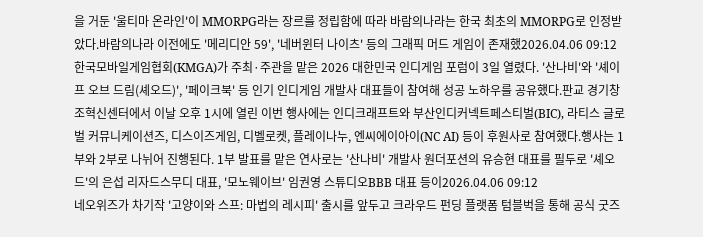을 거둔 '울티마 온라인'이 MMORPG라는 장르를 정립함에 따라 바람의나라는 한국 최초의 MMORPG로 인정받았다.바람의나라 이전에도 '메리디안 59', '네버윈터 나이츠' 등의 그래픽 머드 게임이 존재했2026.04.06 09:12
한국모바일게임협회(KMGA)가 주최·주관을 맡은 2026 대한민국 인디게임 포럼이 3일 열렸다. '산나비'와 '셰이프 오브 드림(셰오드)', '페이크북' 등 인기 인디게임 개발사 대표들이 참여해 성공 노하우를 공유했다.판교 경기창조혁신센터에서 이날 오후 1시에 열린 이번 행사에는 인디크래프트와 부산인디커넥트페스티벌(BIC), 라티스 글로벌 커뮤니케이션즈, 디스이즈게임, 디벨로켓, 플레이나누, 엔씨에이아이(NC AI) 등이 후원사로 참여했다.행사는 1부와 2부로 나뉘어 진행된다. 1부 발표를 맡은 연사로는 '산나비' 개발사 원더포션의 유승현 대표를 필두로 '셰오드'의 은섭 리자드스무디 대표, '모노웨이브' 임권영 스튜디오BBB 대표 등이2026.04.06 09:12
네오위즈가 차기작 '고양이와 스프: 마법의 레시피' 출시를 앞두고 크라우드 펀딩 플랫폼 텀블벅을 통해 공식 굿즈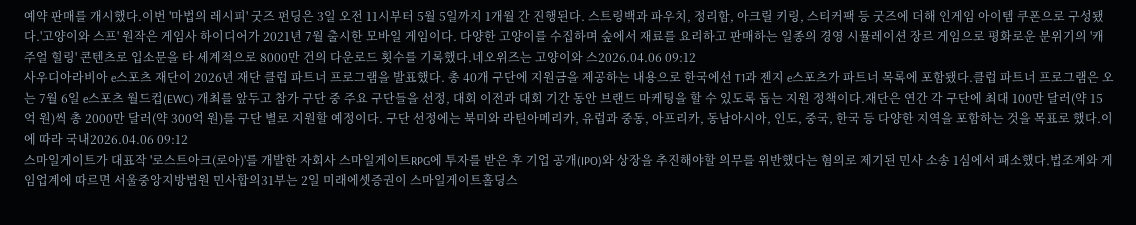예약 판매를 개시했다.이번 '마법의 레시피' 굿즈 펀딩은 3일 오전 11시부터 5월 5일까지 1개월 간 진행된다. 스트링백과 파우치, 정리함, 아크릴 키링, 스티커팩 등 굿즈에 더해 인게임 아이템 쿠폰으로 구성됐다.'고양이와 스프' 원작은 게임사 하이디어가 2021년 7월 출시한 모바일 게임이다. 다양한 고양이를 수집하며 숲에서 재료를 요리하고 판매하는 일종의 경영 시뮬레이션 장르 게임으로 평화로운 분위기의 '캐주얼 힐링' 콘텐츠로 입소문을 타 세계적으로 8000만 건의 다운로드 횟수를 기록했다.네오위즈는 고양이와 스2026.04.06 09:12
사우디아라비아 e스포츠 재단이 2026년 재단 클럽 파트너 프로그램을 발표했다. 총 40개 구단에 지원금을 제공하는 내용으로 한국에선 T1과 젠지 e스포츠가 파트너 목록에 포함됐다.클럽 파트너 프로그램은 오는 7월 6일 e스포츠 월드컵(EWC) 개최를 앞두고 참가 구단 중 주요 구단들을 선정, 대회 이전과 대회 기간 동안 브랜드 마케팅을 할 수 있도록 돕는 지원 정책이다.재단은 연간 각 구단에 최대 100만 달러(약 15억 원)씩 총 2000만 달러(약 300억 원)를 구단 별로 지원할 예정이다. 구단 선정에는 북미와 라틴아메리카, 유럽과 중동, 아프리카, 동남아시아, 인도, 중국, 한국 등 다양한 지역을 포함하는 것을 목표로 했다.이에 따라 국내2026.04.06 09:12
스마일게이트가 대표작 '로스트아크(로아)'를 개발한 자회사 스마일게이트RPG에 투자를 받은 후 기업 공개(IPO)와 상장을 추진해야할 의무를 위반했다는 혐의로 제기된 민사 소송 1심에서 패소했다.법조계와 게임업계에 따르면 서울중앙지방법원 민사합의31부는 2일 미래에셋증권이 스마일게이트홀딩스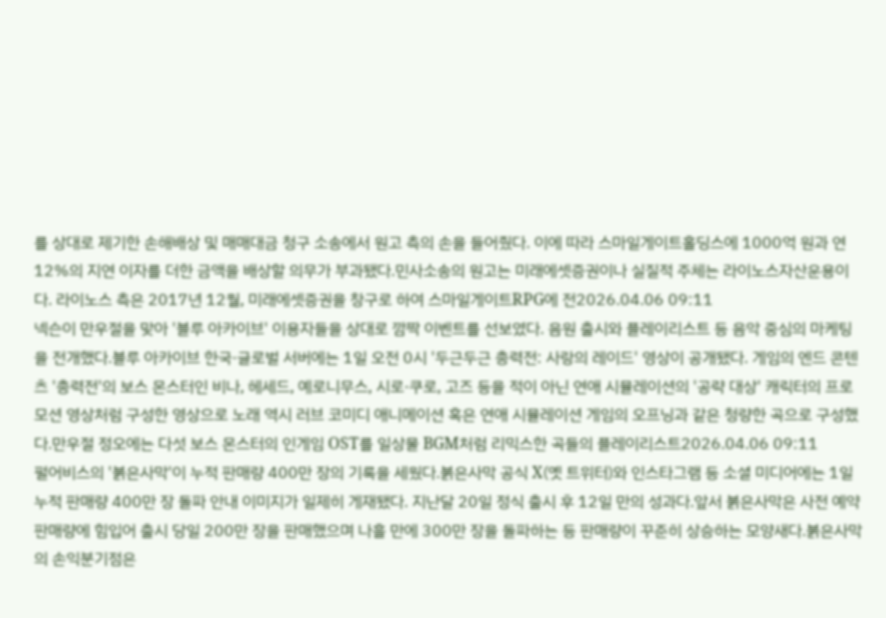를 상대로 제기한 손해배상 및 매매대금 청구 소송에서 원고 측의 손을 들어줬다. 이에 따라 스마일게이트홀딩스에 1000억 원과 연 12%의 지연 이자를 더한 금액을 배상할 의무가 부과됐다.민사소송의 원고는 미래에셋증권이나 실질적 주체는 라이노스자산운용이다. 라이노스 측은 2017년 12월, 미래에셋증권을 창구로 하여 스마일게이트RPG에 전2026.04.06 09:11
넥슨이 만우절을 맞아 '블루 아카이브' 이용자들을 상대로 깜짝 이벤트를 선보였다. 음원 출시와 플레이리스트 등 음악 중심의 마케팅을 전개했다.블루 아카이브 한국·글로벌 서버에는 1일 오전 0시 '두근두근 총력전: 사랑의 레이드' 영상이 공개됐다. 게임의 엔드 콘텐츠 '총력전'의 보스 몬스터인 비나, 헤세드, 예로니무스, 시로·쿠로, 고즈 등을 적이 아닌 연애 시뮬레이션의 '공략 대상' 캐릭터의 프로모션 영상처럼 구성한 영상으로 노래 역시 러브 코미디 애니메이션 혹은 연애 시뮬레이션 게임의 오프닝과 같은 청량한 곡으로 구성했다.만우절 정오에는 다섯 보스 몬스터의 인게임 OST를 일상물 BGM처럼 리믹스한 곡들의 플레이리스트2026.04.06 09:11
펄어비스의 '붉은사막'이 누적 판매량 400만 장의 기록을 세웠다.붉은사막 공식 X(옛 트위터)와 인스타그램 등 소셜 미디어에는 1일 누적 판매량 400만 장 돌파 안내 이미지가 일제히 게재됐다. 지난달 20일 정식 출시 후 12일 만의 성과다.앞서 붉은사막은 사전 예약 판매량에 힘입어 출시 당일 200만 장을 판매했으며 나흘 만에 300만 장을 돌파하는 등 판매량이 꾸준히 상승하는 모양새다.붉은사막의 손익분기점은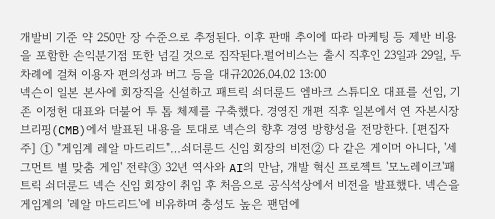개발비 기준 약 250만 장 수준으로 추정된다. 이후 판매 추이에 따라 마케팅 등 제반 비용을 포함한 손익분기점 또한 넘길 것으로 짐작된다.펄어비스는 출시 직후인 23일과 29일, 두 차례에 걸쳐 이용자 편의성과 버그 등을 대규2026.04.02 13:00
넥슨이 일본 본사에 회장직을 신설하고 패트릭 쇠더룬드 엠바크 스튜디오 대표를 선임, 기존 이정헌 대표와 더불어 투 톱 체제를 구축했다. 경영진 개편 직후 일본에서 연 자본시장브리핑(CMB)에서 발표된 내용을 토대로 넥슨의 향후 경영 방향성을 전망한다. [편집자 주] ① "게임계 레알 마드리드"…쇠더룬드 신임 회장의 비전② 다 같은 게이머 아니다, '세그먼트 별 맞춤 게임' 전략③ 32년 역사와 AI의 만남, 개발 혁신 프로젝트 '모노레이크'패트릭 쇠더룬드 넥슨 신임 회장이 취임 후 처음으로 공식석상에서 비전을 발표했다. 넥슨을 게임계의 '레알 마드리드'에 비유하며 충성도 높은 팬덤에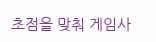초점을 맞춰 게임사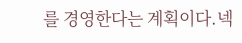를 경영한다는 계획이다.넥